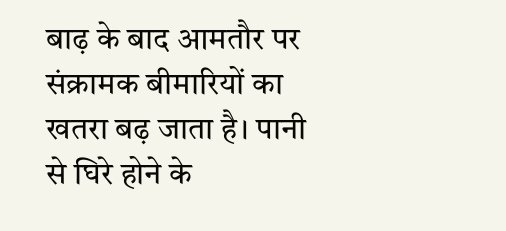बाढ़ के बाद आमतौर पर संक्रामक बीमारियों का खतरा बढ़ जाता है। पानी से घिरे होने के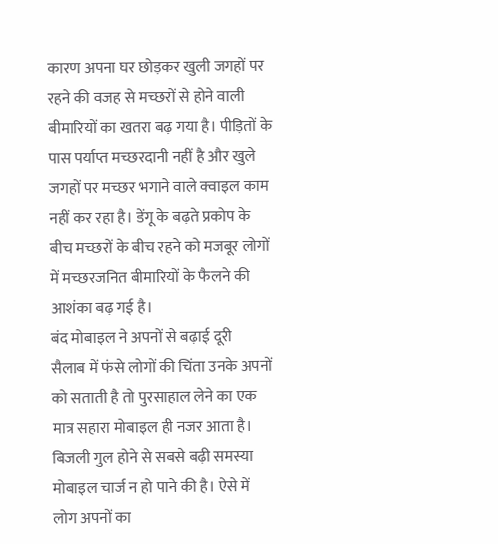कारण अपना घर छोड़कर खुली जगहों पर रहने की वजह से मच्छरों से होने वाली बीमारियों का खतरा बढ़ गया है। पीड़ितों के पास पर्याप्त मच्छरदानी नहीं है और खुले जगहों पर मच्छर भगाने वाले क्वाइल काम नहीं कर रहा है। डेंगू के बढ़ते प्रकोप के बीच मच्छरों के बीच रहने को मजबूर लोगों में मच्छरजनित बीमारियों के फैलने की आशंका बढ़ गई है।
बंद मोबाइल ने अपनों से बढ़ाई दूरी
सैलाब में फंसे लोगों की चिंता उनके अपनों को सताती है तो पुरसाहाल लेने का एक मात्र सहारा मोबाइल ही नजर आता है। बिजली गुल होने से सबसे बढ़ी समस्या मोबाइल चार्ज न हो पाने की है। ऐसे में लोग अपनों का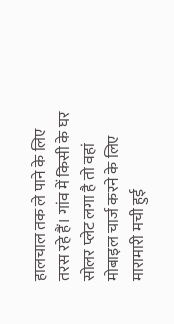हालचाल तक ले पाने के लिए तरस रहे हैं। गांव में किसी के घर सोलर प्लेट लगा है तो वहां मोबाइल चार्ज करने के लिए मारामारी मची हुई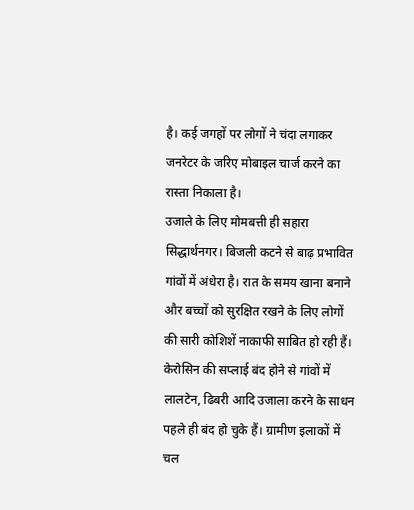है। कई जगहों पर लोगों ने चंदा लगाकर जनरेटर के जरिए मोबाइल चार्ज करने का रास्ता निकाला है।
उजाले के लिए मोमबत्ती ही सहारा
सिद्धार्थनगर। बिजली कटने से बाढ़ प्रभावित गांवों में अंधेरा है। रात के समय खाना बनाने और बच्चों को सुरक्षित रखने के लिए लोगों की सारी कोशिशें नाकाफी साबित हो रही हैं। केरोसिन की सप्लाई बंद होने से गांवों में लालटेन, ढिबरी आदि उजाला करने के साधन पहले ही बंद हो चुके हैं। ग्रामीण इलाकों में चल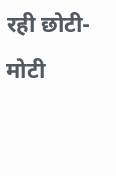रही छोटी-मोटी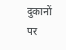दुकानों पर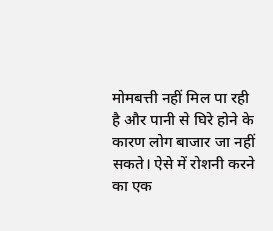मोमबत्ती नहीं मिल पा रही है और पानी से घिरे होने के कारण लोग बाजार जा नहीं सकते। ऐसे में रोशनी करने का एक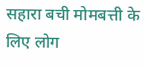सहारा बची मोमबत्ती के लिए लोग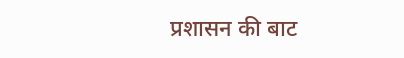प्रशासन की बाट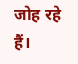जोह रहे हैं।